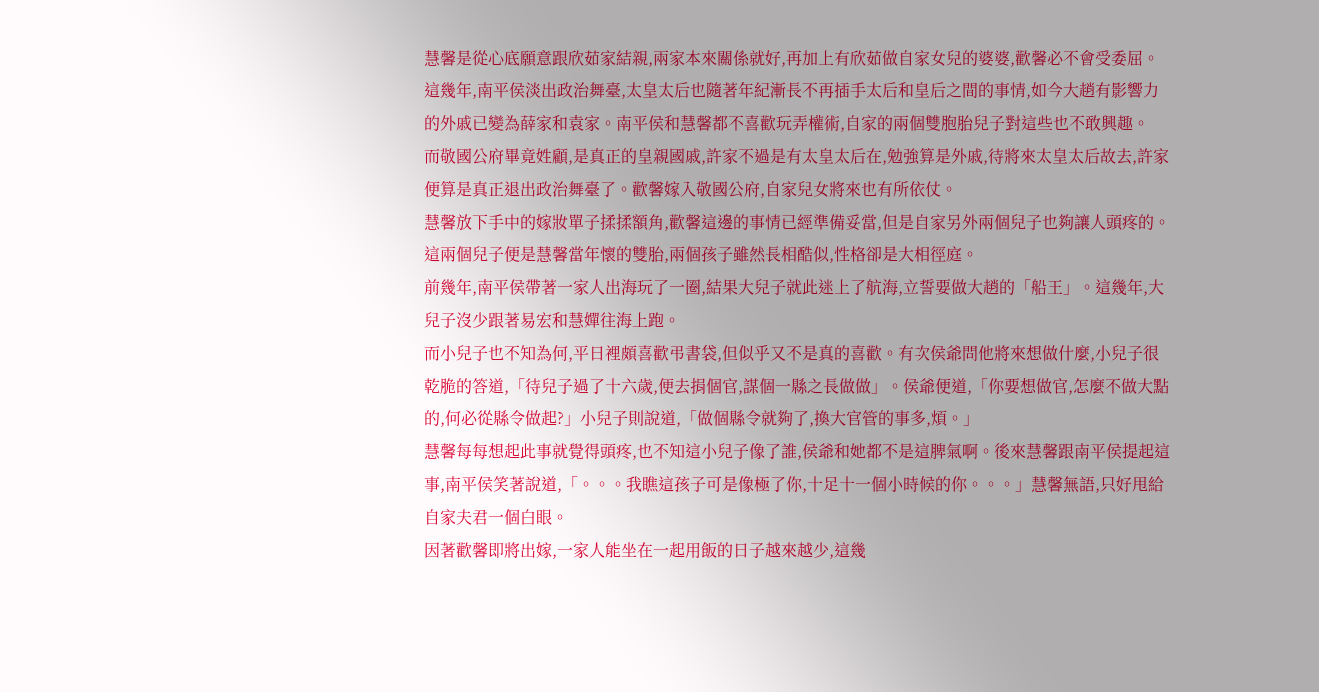慧馨是從心底願意跟欣茹家結親,兩家本來關係就好,再加上有欣茹做自家女兒的婆婆,歡馨必不會受委屈。
這幾年,南平侯淡出政治舞臺,太皇太后也隨著年紀漸長不再插手太后和皇后之間的事情,如今大趙有影響力的外戚已變為薛家和袁家。南平侯和慧馨都不喜歡玩弄權術,自家的兩個雙胞胎兒子對這些也不敢興趣。
而敬國公府畢竟姓顧,是真正的皇親國戚,許家不過是有太皇太后在,勉強算是外戚,待將來太皇太后故去,許家便算是真正退出政治舞臺了。歡馨嫁入敬國公府,自家兒女將來也有所依仗。
慧馨放下手中的嫁妝單子揉揉額角,歡馨這邊的事情已經準備妥當,但是自家另外兩個兒子也夠讓人頭疼的。這兩個兒子便是慧馨當年懷的雙胎,兩個孩子雖然長相酷似,性格卻是大相徑庭。
前幾年,南平侯帶著一家人出海玩了一圈,結果大兒子就此迷上了航海,立誓要做大趙的「船王」。這幾年,大兒子沒少跟著易宏和慧嬋往海上跑。
而小兒子也不知為何,平日裡頗喜歡弔書袋,但似乎又不是真的喜歡。有次侯爺問他將來想做什麼,小兒子很乾脆的答道,「待兒子過了十六歲,便去捐個官,謀個一縣之長做做」。侯爺便道,「你要想做官,怎麼不做大點的,何必從縣令做起?」小兒子則說道,「做個縣令就夠了,換大官管的事多,煩。」
慧馨每每想起此事就覺得頭疼,也不知這小兒子像了誰,侯爺和她都不是這脾氣啊。後來慧馨跟南平侯提起這事,南平侯笑著說道,「。。。我瞧這孩子可是像極了你,十足十一個小時候的你。。。」慧馨無語,只好甩給自家夫君一個白眼。
因著歡馨即將出嫁,一家人能坐在一起用飯的日子越來越少,這幾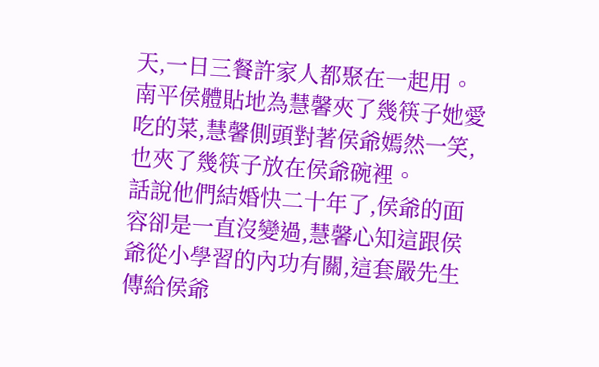天,一日三餐許家人都聚在一起用。
南平侯體貼地為慧馨夾了幾筷子她愛吃的菜,慧馨側頭對著侯爺嫣然一笑,也夾了幾筷子放在侯爺碗裡。
話說他們結婚快二十年了,侯爺的面容卻是一直沒變過,慧馨心知這跟侯爺從小學習的內功有關,這套嚴先生傳給侯爺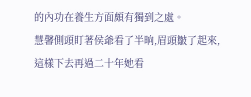的內功在養生方面頗有獨到之處。
慧馨側頭盯著侯爺看了半晌,眉頭皺了起來,這樣下去再過二十年她看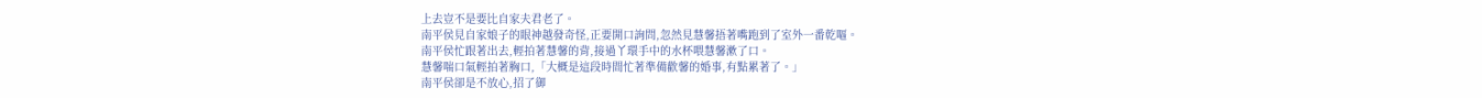上去豈不是要比自家夫君老了。
南平侯見自家娘子的眼神越發奇怪,正要開口詢問,忽然見慧馨捂著嘴跑到了室外一番乾嘔。
南平侯忙跟著出去,輕拍著慧馨的背,接過丫環手中的水杯喂慧馨漱了口。
慧馨喘口氣輕拍著胸口,「大概是這段時間忙著準備歡馨的婚事,有點累著了。」
南平侯卻是不放心,招了御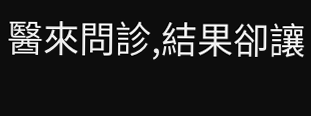醫來問診,結果卻讓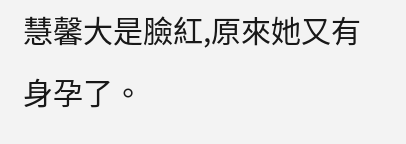慧馨大是臉紅,原來她又有身孕了。